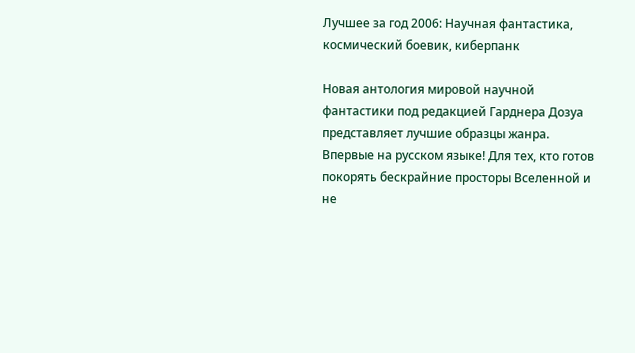Лучшее за год 2006: Научная фантастика, космический боевик, киберпанк

Новая антология мировой научной фантастики под редакцией Гарднера Дозуа представляет лучшие образцы жанра. Впервые на русском языке! Для тех, кто готов покорять бескрайние просторы Вселенной и не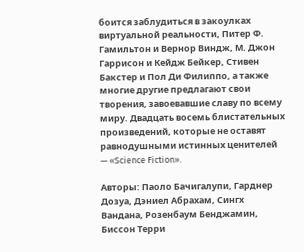боится заблудиться в закоулках виртуальной реальности, Питер Ф. Гамильтон и Вернор Виндж, М. Джон Гаррисон и Кейдж Бейкер, Стивен Бакстер и Пол Ди Филиппо, а также многие другие предлагают свои творения, завоевавшие славу по всему миру. Двадцать восемь блистательных произведений, которые не оставят равнодушными истинных ценителей — «Science Fiction».

Авторы: Паоло Бачигалупи, Гарднер Дозуа, Дэниел Абрахам, Сингх Вандана, Розенбаум Бенджамин, Биссон Терри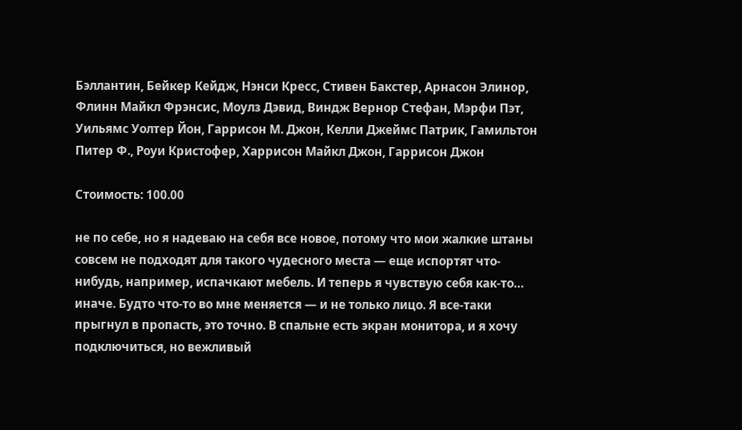Бэллантин, Бейкер Кейдж, Нэнси Кресс, Стивен Бакстер, Арнасон Элинор, Флинн Майкл Фрэнсис, Моулз Дэвид, Виндж Вернор Стефан, Мэрфи Пэт, Уильямс Уолтер Йон, Гаррисон М. Джон, Келли Джеймс Патрик, Гамильтон Питер Ф., Роуи Кристофер, Харрисон Майкл Джон, Гаррисон Джон

Стоимость: 100.00

не по себе, но я надеваю на себя все новое, потому что мои жалкие штаны совсем не подходят для такого чудесного места — еще испортят что-нибудь, например, испачкают мебель. И теперь я чувствую себя как-то… иначе. Будто что-то во мне меняется — и не только лицо. Я все-таки прыгнул в пропасть, это точно. В спальне есть экран монитора, и я хочу подключиться, но вежливый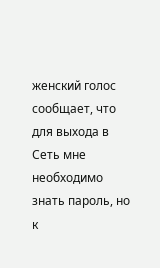женский голос сообщает, что для выхода в Сеть мне необходимо знать пароль, но к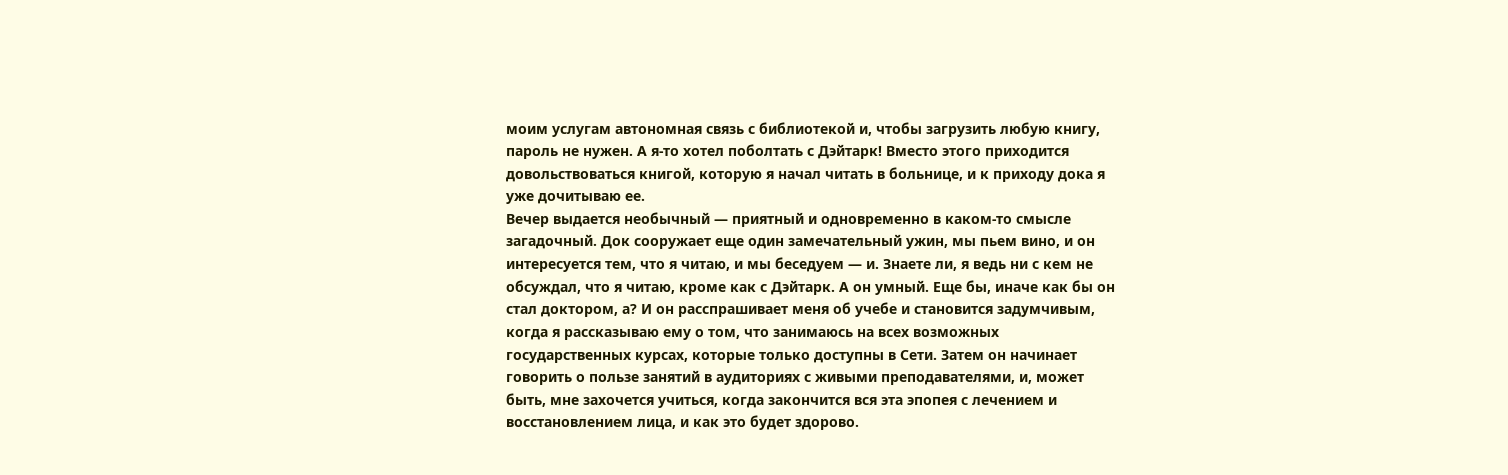моим услугам автономная связь с библиотекой и, чтобы загрузить любую книгу, пароль не нужен. А я-то хотел поболтать с Дэйтарк! Вместо этого приходится довольствоваться книгой, которую я начал читать в больнице, и к приходу дока я уже дочитываю ее.
Вечер выдается необычный — приятный и одновременно в каком-то смысле загадочный. Док сооружает еще один замечательный ужин, мы пьем вино, и он интересуется тем, что я читаю, и мы беседуем — и. Знаете ли, я ведь ни с кем не обсуждал, что я читаю, кроме как с Дэйтарк. А он умный. Еще бы, иначе как бы он стал доктором, а? И он расспрашивает меня об учебе и становится задумчивым, когда я рассказываю ему о том, что занимаюсь на всех возможных государственных курсах, которые только доступны в Сети. Затем он начинает говорить о пользе занятий в аудиториях с живыми преподавателями, и, может быть, мне захочется учиться, когда закончится вся эта эпопея с лечением и восстановлением лица, и как это будет здорово.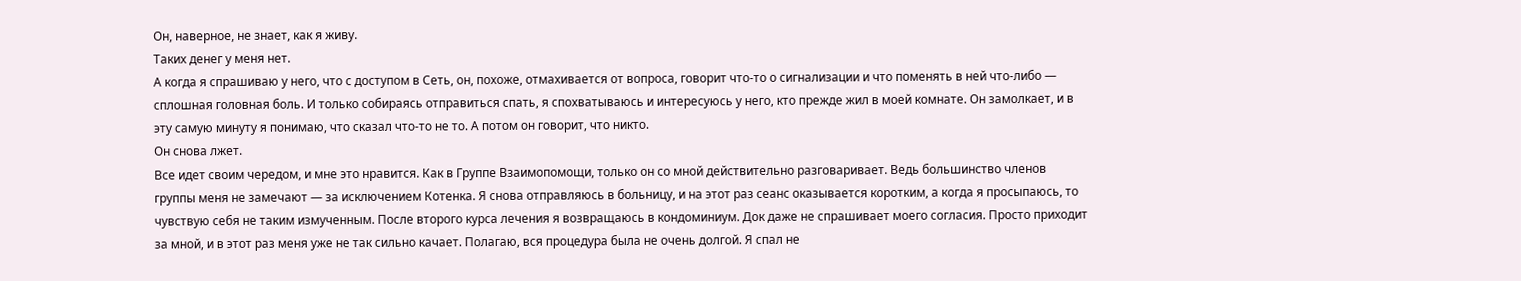Он, наверное, не знает, как я живу.
Таких денег у меня нет.
А когда я спрашиваю у него, что с доступом в Сеть, он, похоже, отмахивается от вопроса, говорит что-то о сигнализации и что поменять в ней что-либо — сплошная головная боль. И только собираясь отправиться спать, я спохватываюсь и интересуюсь у него, кто прежде жил в моей комнате. Он замолкает, и в эту самую минуту я понимаю, что сказал что-то не то. А потом он говорит, что никто.
Он снова лжет.
Все идет своим чередом, и мне это нравится. Как в Группе Взаимопомощи, только он со мной действительно разговаривает. Ведь большинство членов группы меня не замечают — за исключением Котенка. Я снова отправляюсь в больницу, и на этот раз сеанс оказывается коротким, а когда я просыпаюсь, то чувствую себя не таким измученным. После второго курса лечения я возвращаюсь в кондоминиум. Док даже не спрашивает моего согласия. Просто приходит за мной, и в этот раз меня уже не так сильно качает. Полагаю, вся процедура была не очень долгой. Я спал не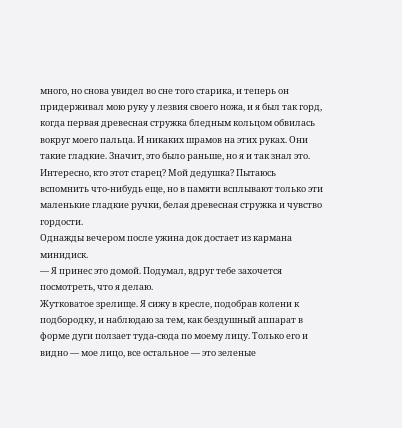много, но снова увидел во сне того старика, и теперь он придерживал мою руку у лезвия своего ножа, и я был так горд, когда первая древесная стружка бледным кольцом обвилась вокруг моего пальца. И никаких шрамов на этих руках. Они такие гладкие. Значит, это было раньше, но я и так знал это. Интересно, кто этот старец? Мой дедушка? Пытаюсь вспомнить что-нибудь еще, но в памяти всплывают только эти маленькие гладкие ручки, белая древесная стружка и чувство гордости.
Однажды вечером после ужина док достает из кармана минидиск.
— Я принес это домой. Подумал, вдруг тебе захочется посмотреть, что я делаю.
Жутковатое зрелище. Я сижу в кресле, подобрав колени к подбородку, и наблюдаю за тем, как бездушный аппарат в форме дуги ползает туда-сюда по моему лицу. Только его и видно — мое лицо, все остальное — это зеленые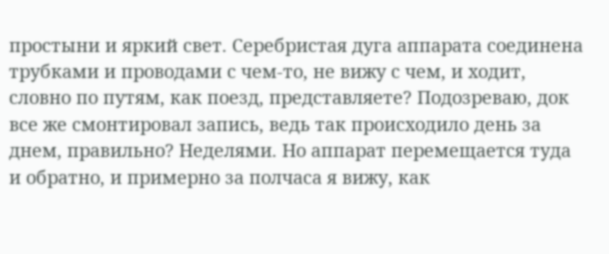простыни и яркий свет. Серебристая дуга аппарата соединена трубками и проводами с чем-то, не вижу с чем, и ходит, словно по путям, как поезд, представляете? Подозреваю, док все же смонтировал запись, ведь так происходило день за днем, правильно? Неделями. Но аппарат перемещается туда и обратно, и примерно за полчаса я вижу, как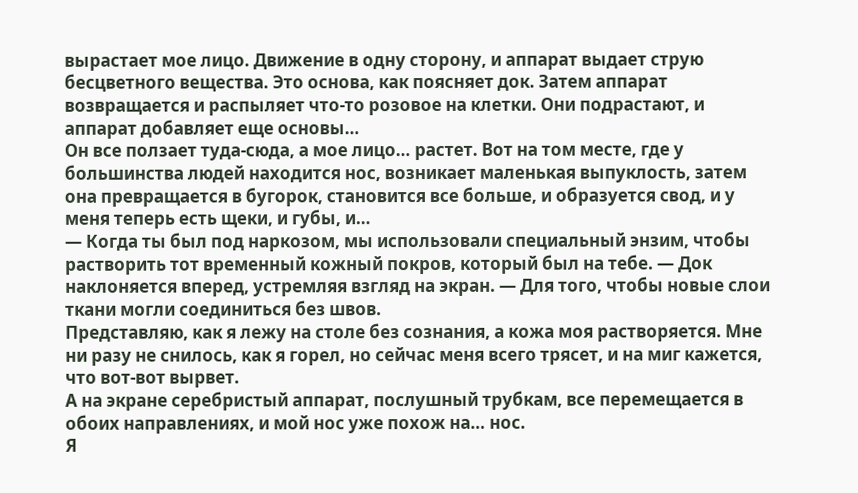вырастает мое лицо. Движение в одну сторону, и аппарат выдает струю бесцветного вещества. Это основа, как поясняет док. Затем аппарат возвращается и распыляет что-то розовое на клетки. Они подрастают, и аппарат добавляет еще основы…
Он все ползает туда-сюда, а мое лицо… растет. Вот на том месте, где у большинства людей находится нос, возникает маленькая выпуклость, затем она превращается в бугорок, становится все больше, и образуется свод, и у меня теперь есть щеки, и губы, и…
— Когда ты был под наркозом, мы использовали специальный энзим, чтобы растворить тот временный кожный покров, который был на тебе. — Док наклоняется вперед, устремляя взгляд на экран. — Для того, чтобы новые слои ткани могли соединиться без швов.
Представляю, как я лежу на столе без сознания, а кожа моя растворяется. Мне ни разу не снилось, как я горел, но сейчас меня всего трясет, и на миг кажется, что вот-вот вырвет.
А на экране серебристый аппарат, послушный трубкам, все перемещается в обоих направлениях, и мой нос уже похож на… нос.
Я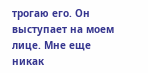трогаю его. Он выступает на моем лице. Мне еще никак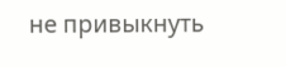не привыкнуть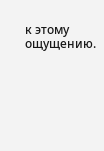к этому ощущению.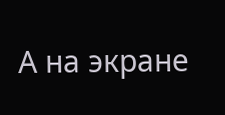А на экране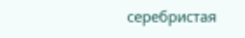серебристая